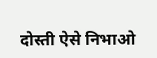दोस्ती ऐसे निभाओ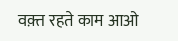वक़्त रहते काम आओ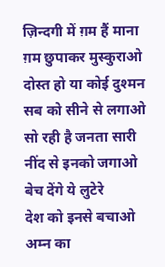ज़िन्दगी में ग़म हैं माना
ग़म छुपाकर मुस्कुराओ
दोस्त हो या कोई दुश्मन
सब को सीने से लगाओ
सो रही है जनता सारी
नींद से इनको जगाओ
बेच देंगे ये लुटेरे
देश को इनसे बचाओ
अम्न का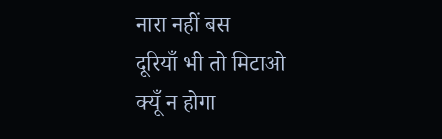नारा नहीं बस
दूरियाँ भी तो मिटाओ
क्यूँ न होगा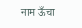नाम ऊँचा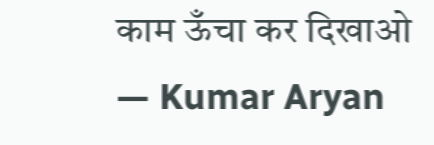काम ऊँचा कर दिखाओ
— Kumar Aryan